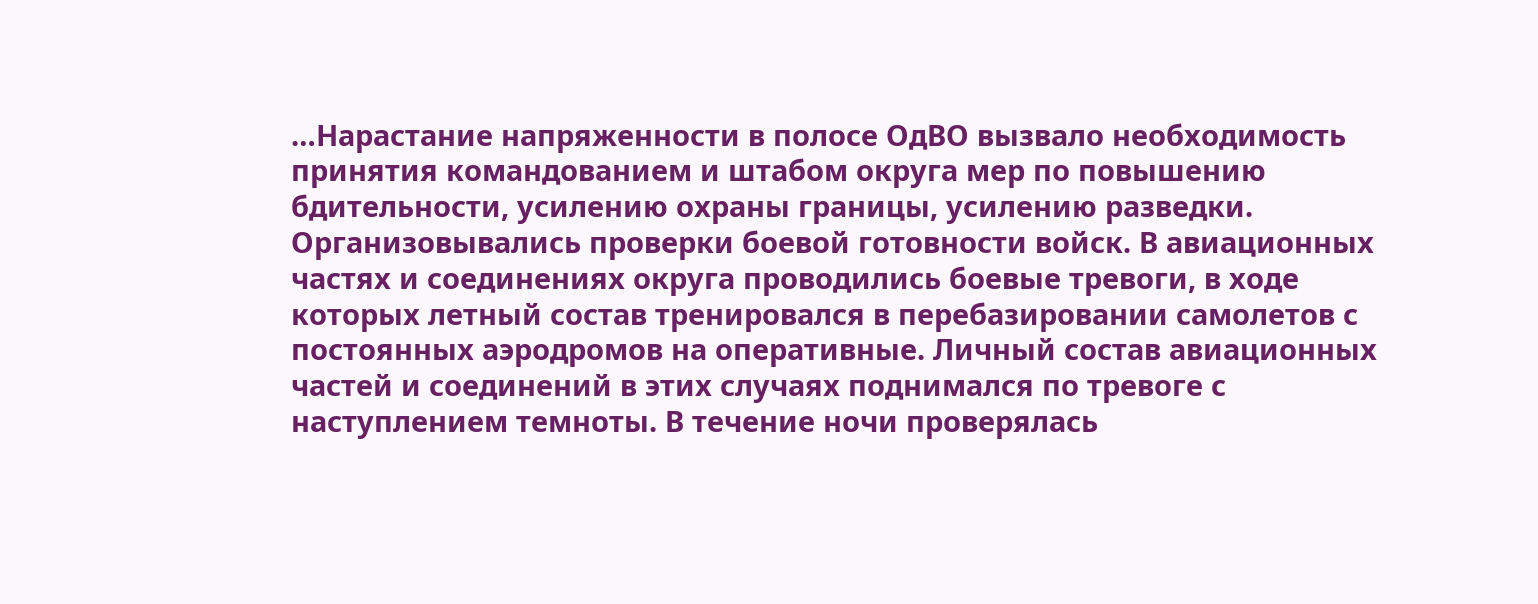…Нарастание напряженности в полосе ОдВО вызвало необходимость принятия командованием и штабом округа мер по повышению бдительности, усилению охраны границы, усилению разведки. Организовывались проверки боевой готовности войск. В авиационных частях и соединениях округа проводились боевые тревоги, в ходе которых летный состав тренировался в перебазировании самолетов с постоянных аэродромов на оперативные. Личный состав авиационных частей и соединений в этих случаях поднимался по тревоге с наступлением темноты. В течение ночи проверялась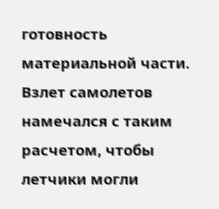готовность материальной части. Взлет самолетов намечался с таким расчетом, чтобы летчики могли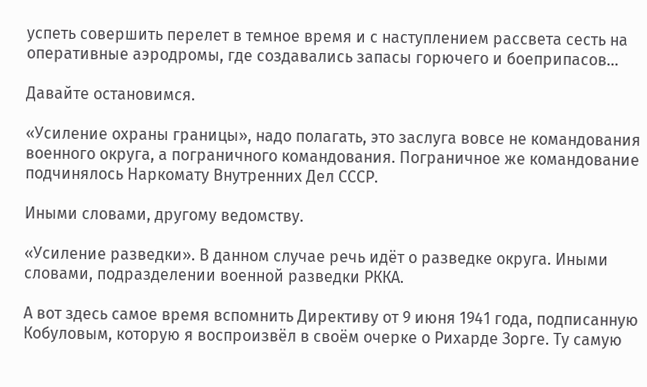успеть совершить перелет в темное время и с наступлением рассвета сесть на оперативные аэродромы, где создавались запасы горючего и боеприпасов…

Давайте остановимся.

«Усиление охраны границы», надо полагать, это заслуга вовсе не командования военного округа, а пограничного командования. Пограничное же командование подчинялось Наркомату Внутренних Дел СССР.

Иными словами, другому ведомству.

«Усиление разведки». В данном случае речь идёт о разведке округа. Иными словами, подразделении военной разведки РККА.

А вот здесь самое время вспомнить Директиву от 9 июня 1941 года, подписанную Кобуловым, которую я воспроизвёл в своём очерке о Рихарде Зорге. Ту самую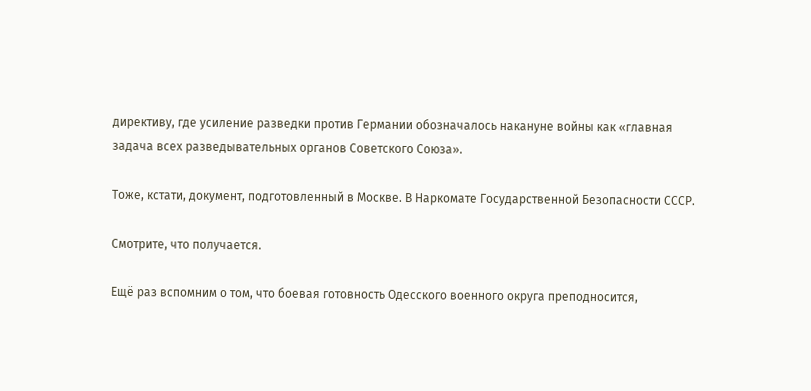директиву, где усиление разведки против Германии обозначалось накануне войны как «главная задача всех разведывательных органов Советского Союза».

Тоже, кстати, документ, подготовленный в Москве. В Наркомате Государственной Безопасности СССР.

Смотрите, что получается.

Ещё раз вспомним о том, что боевая готовность Одесского военного округа преподносится,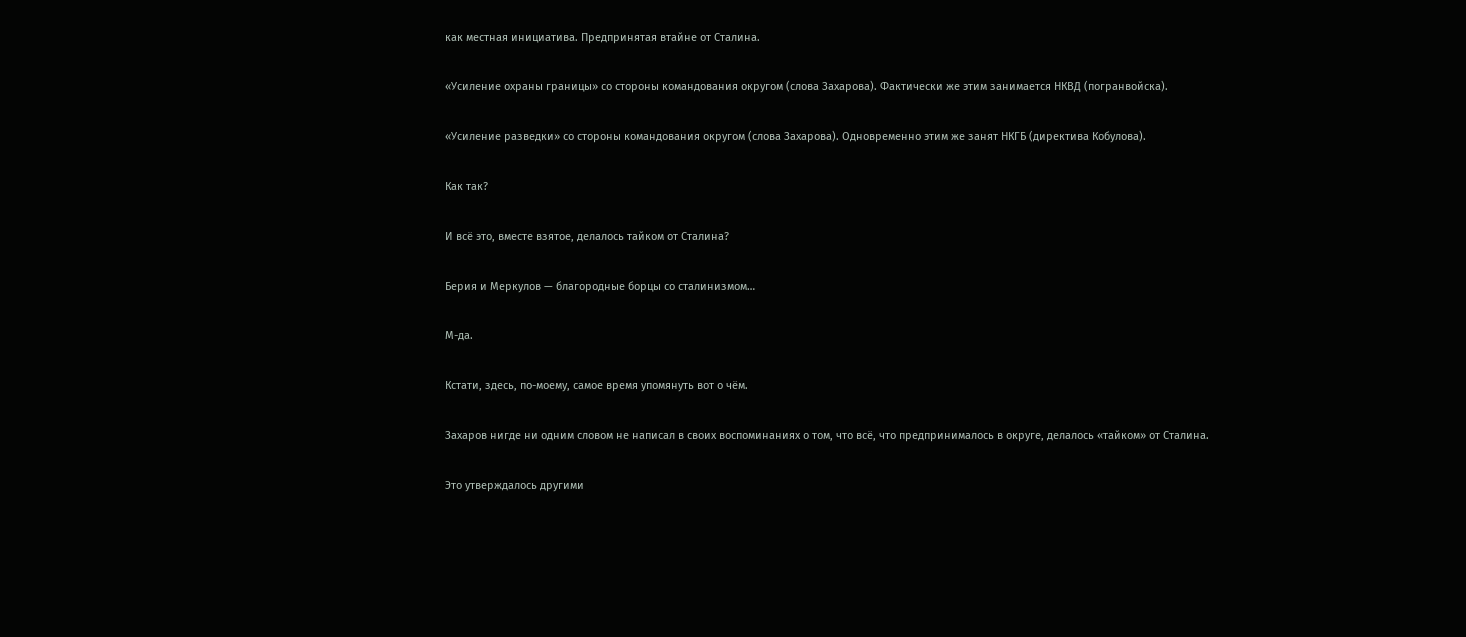как местная инициатива. Предпринятая втайне от Сталина.

«Усиление охраны границы» со стороны командования округом (слова Захарова). Фактически же этим занимается НКВД (погранвойска).

«Усиление разведки» со стороны командования округом (слова Захарова). Одновременно этим же занят НКГБ (директива Кобулова).

Как так?

И всё это, вместе взятое, делалось тайком от Сталина?

Берия и Меркулов — благородные борцы со сталинизмом…

М-да.

Кстати, здесь, по-моему, самое время упомянуть вот о чём.

Захаров нигде ни одним словом не написал в своих воспоминаниях о том, что всё, что предпринималось в округе, делалось «тайком» от Сталина.

Это утверждалось другими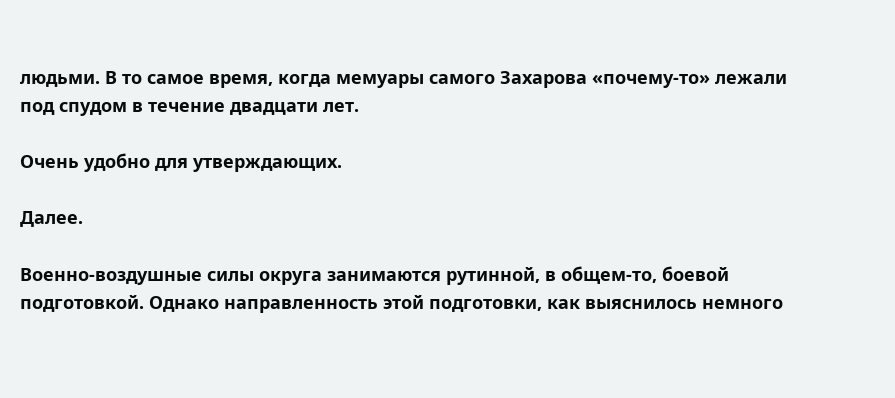людьми. В то самое время, когда мемуары самого Захарова «почему-то» лежали под спудом в течение двадцати лет.

Очень удобно для утверждающих.

Далее.

Военно-воздушные силы округа занимаются рутинной, в общем-то, боевой подготовкой. Однако направленность этой подготовки, как выяснилось немного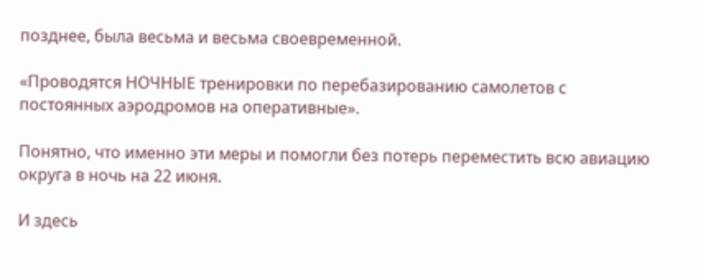позднее, была весьма и весьма своевременной.

«Проводятся НОЧНЫЕ тренировки по перебазированию самолетов с постоянных аэродромов на оперативные».

Понятно, что именно эти меры и помогли без потерь переместить всю авиацию округа в ночь на 22 июня.

И здесь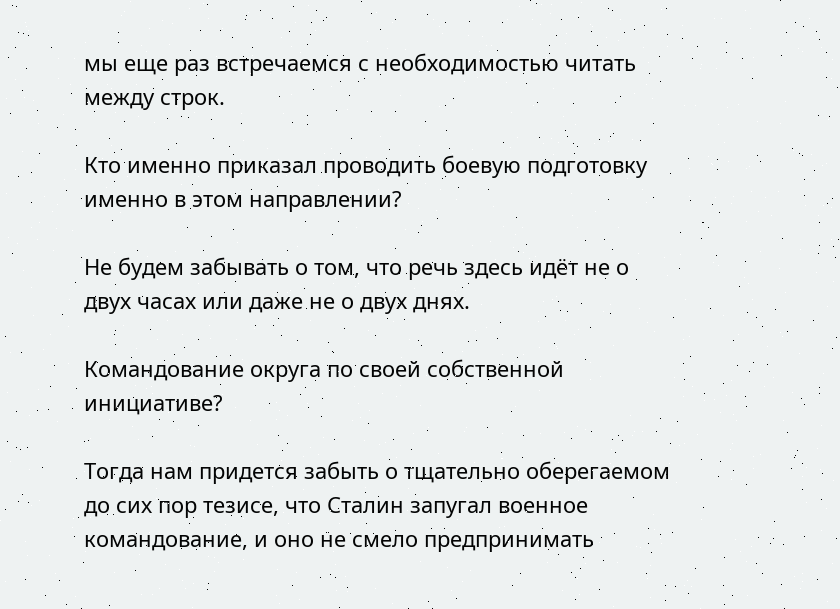мы еще раз встречаемся с необходимостью читать между строк.

Кто именно приказал проводить боевую подготовку именно в этом направлении?

Не будем забывать о том, что речь здесь идёт не о двух часах или даже не о двух днях.

Командование округа по своей собственной инициативе?

Тогда нам придется забыть о тщательно оберегаемом до сих пор тезисе, что Сталин запугал военное командование, и оно не смело предпринимать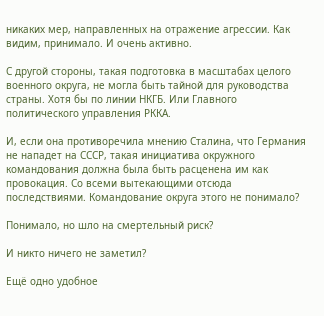никаких мер, направленных на отражение агрессии. Как видим, принимало. И очень активно.

С другой стороны, такая подготовка в масштабах целого военного округа, не могла быть тайной для руководства страны. Хотя бы по линии НКГБ. Или Главного политического управления РККА.

И, если она противоречила мнению Сталина, что Германия не нападет на СССР, такая инициатива окружного командования должна была быть расценена им как провокация. Со всеми вытекающими отсюда последствиями. Командование округа этого не понимало?

Понимало, но шло на смертельный риск?

И никто ничего не заметил?

Ещё одно удобное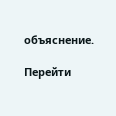объяснение.

Перейти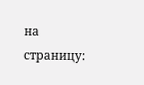на страницу: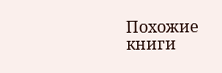Похожие книги